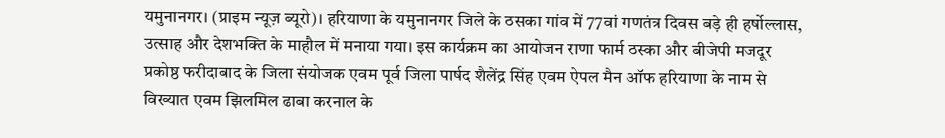यमुनानगर। (प्राइम न्यूज़ ब्यूरो)। हरियाणा के यमुनानगर जिले के ठसका गांव में 77वां गणतंत्र दिवस बड़े ही हर्षोल्लास, उत्साह और देशभक्ति के माहौल में मनाया गया। इस कार्यक्रम का आयोजन राणा फार्म ठस्का और बीजेपी मजदूर प्रकोष्ठ फरीदाबाद के जिला संयोजक एवम पूर्व जिला पार्षद शैलेंद्र सिंह एवम ऐपल मैन ऑफ हरियाणा के नाम से विख्यात एवम झिलमिल ढाबा करनाल के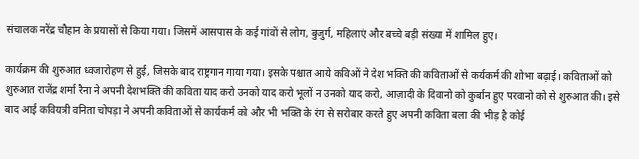संचालक नरेंद्र चौहान के प्रयासों से किया गया। जिसमें आसपास के कई गांवों से लोग, बुजुर्ग, महिलाएं और बच्चे बड़ी संख्या में शामिल हुए।

कार्यक्रम की शुरुआत ध्वजारोहण से हुई, जिसके बाद राष्ट्रगान गाया गया। इसके पश्चात आये कविओं ने देश भक्ति की कविताओं से कर्यकर्म की शोभा बढ़ाई। कविताओं को शुरुआत राजेंद्र शर्मा रैना ने अपनी देशभक्ति की कविता याद करो उनको याद करो भूलों न उनको याद करो, आज़ादी के दिवानो को कुर्बान हुए परवानो को से शुरुआत की। इसे बाद आई कवियत्री वनिता चोपड़ा ने अपनी कविताओं से कार्यकर्म को और भी भक्ति के रंग से सरोबार करते हुए अपनी कविता बला की भीड़ है कोई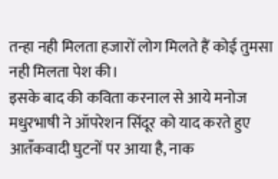तन्हा नही मिलता हजारों लोग मिलते हैं कोई तुमसा नही मिलता पेश की।
इसके बाद की कविता करनाल से आये मनोज मधुरभाषी ने ऑपरेशन सिंदूर को याद करते हुए आतँकवादी घुटनों पर आया है, नाक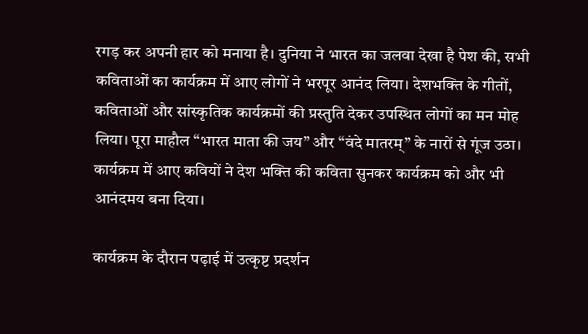रगड़ कर अपनी हार को मनाया है। दुनिया ने भारत का जलवा देखा है पेश की, सभी कविताओं का कार्यक्रम में आए लोगों ने भरपूर आनंद लिया। देशभक्ति के गीतों, कविताओं और सांस्कृतिक कार्यक्रमों की प्रस्तुति देकर उपस्थित लोगों का मन मोह लिया। पूरा माहौल “भारत माता की जय” और “वंदे मातरम्” के नारों से गूंज उठा। कार्यक्रम में आए कवियों ने देश भक्ति की कविता सुनकर कार्यक्रम को और भी आनंदमय बना दिया।

कार्यक्रम के दौरान पढ़ाई में उत्कृष्ट प्रदर्शन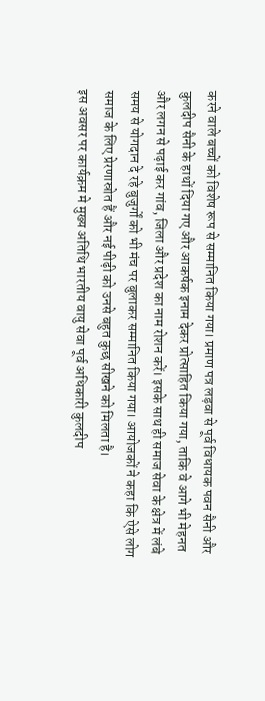करने वाले बच्चों को विशेष रूप से सम्मानित किया गया। प्रमाण पत्र लड़वा से पूर्व विधायक पवन सैनी और कुलदीप सैनी के हाथों दिया गए और आकर्षक इनाम देकर प्रोत्साहित किया गया, ताकि वे आगे भी मेहनत और लगन से पढ़ाई कर गांव, जिला और प्रदेश का नाम रोशन करें। इसके साथ ही समाज सेवा के क्षेत्र में लंबे समय से योगदान दे रहे बुजुर्गों को भी मंच पर बुलाकर सम्मानित किया गया। आयोजकों ने कहा कि ऐसे लोग समाज के लिए प्रेरणास्रोत हैं और नई पीढ़ी को उनसे बहुत कुछ सीखने को मिलता है।
इस अवसर पर कार्यक्रम मे मुख्य अतिथि भारतीय वायु सेवा पूर्व अधिकारी कुलदीप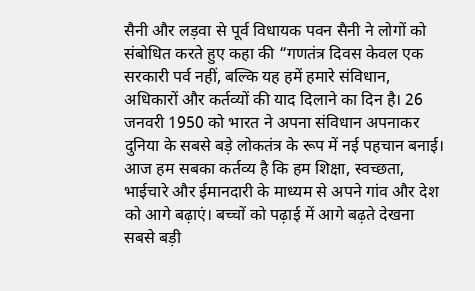सैनी और लड़वा से पूर्व विधायक पवन सैनी ने लोगों को संबोधित करते हुए कहा की “गणतंत्र दिवस केवल एक सरकारी पर्व नहीं, बल्कि यह हमें हमारे संविधान, अधिकारों और कर्तव्यों की याद दिलाने का दिन है। 26 जनवरी 1950 को भारत ने अपना संविधान अपनाकर दुनिया के सबसे बड़े लोकतंत्र के रूप में नई पहचान बनाई। आज हम सबका कर्तव्य है कि हम शिक्षा, स्वच्छता, भाईचारे और ईमानदारी के माध्यम से अपने गांव और देश को आगे बढ़ाएं। बच्चों को पढ़ाई में आगे बढ़ते देखना सबसे बड़ी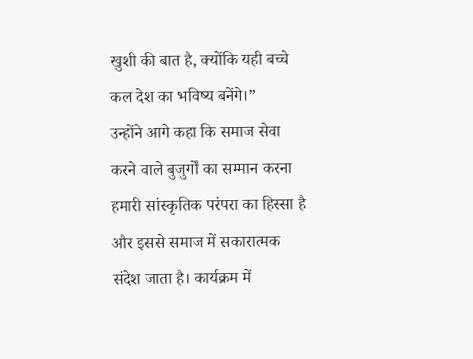खुशी की बात है, क्योंकि यही बच्चे कल देश का भविष्य बनेंगे।”
उन्होंने आगे कहा कि समाज सेवा करने वाले बुजुर्गों का सम्मान करना हमारी सांस्कृतिक परंपरा का हिस्सा है और इससे समाज में सकारात्मक संदेश जाता है। कार्यक्रम में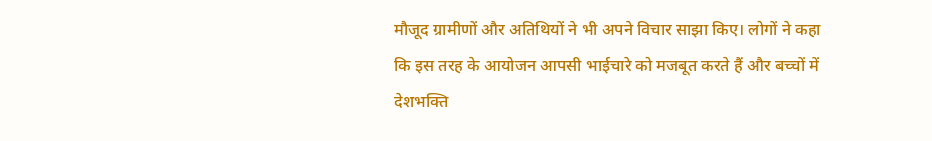मौजूद ग्रामीणों और अतिथियों ने भी अपने विचार साझा किए। लोगों ने कहा कि इस तरह के आयोजन आपसी भाईचारे को मजबूत करते हैं और बच्चों में देशभक्ति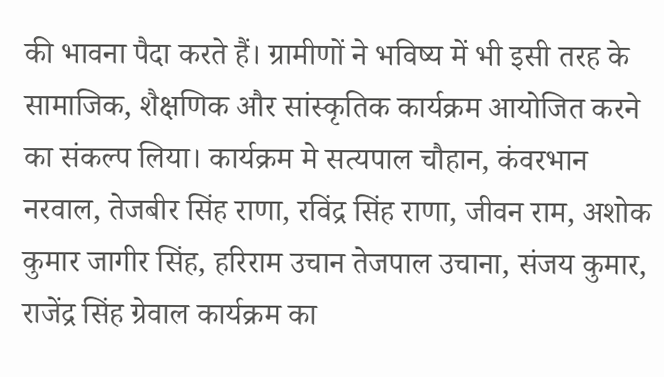की भावना पैदा करते हैं। ग्रामीणों ने भविष्य में भी इसी तरह के सामाजिक, शैक्षणिक और सांस्कृतिक कार्यक्रम आयोजित करने का संकल्प लिया। कार्यक्रम मे सत्यपाल चौहान, कंवरभान नरवाल, तेजबीर सिंह राणा, रविंद्र सिंह राणा, जीवन राम, अशोक कुमार जागीर सिंह, हरिराम उचान तेजपाल उचाना, संजय कुमार, राजेंद्र सिंह ग्रेवाल कार्यक्रम का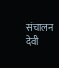संचालन देवी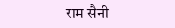राम सैनी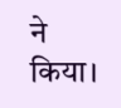ने किया।